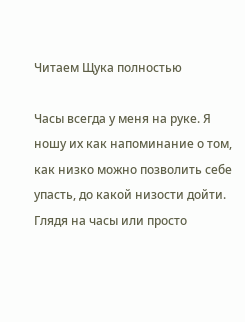Читаем Щука полностью

Часы всегда у меня на руке. Я ношу их как напоминание о том, как низко можно позволить себе упасть, до какой низости дойти. Глядя на часы или просто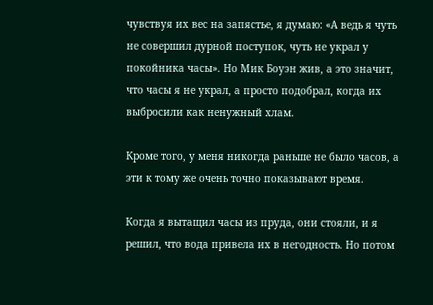чувствуя их вес на запястье, я думаю: «А ведь я чуть не совершил дурной поступок, чуть не украл у покойника часы». Но Мик Боуэн жив, а это значит, что часы я не украл, а просто подобрал, когда их выбросили как ненужный хлам.

Кроме того, у меня никогда раньше не было часов, а эти к тому же очень точно показывают время.

Когда я вытащил часы из пруда, они стояли, и я решил, что вода привела их в негодность. Но потом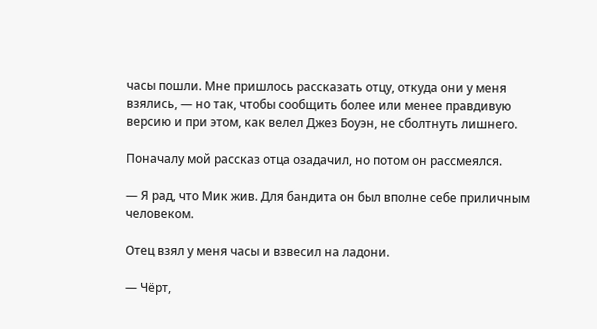часы пошли. Мне пришлось рассказать отцу, откуда они у меня взялись, — но так, чтобы сообщить более или менее правдивую версию и при этом, как велел Джез Боуэн, не сболтнуть лишнего.

Поначалу мой рассказ отца озадачил, но потом он рассмеялся.

— Я рад, что Мик жив. Для бандита он был вполне себе приличным человеком.

Отец взял у меня часы и взвесил на ладони.

— Чёрт,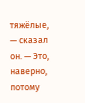тяжёлые, — сказал он. — Это, наверно, потому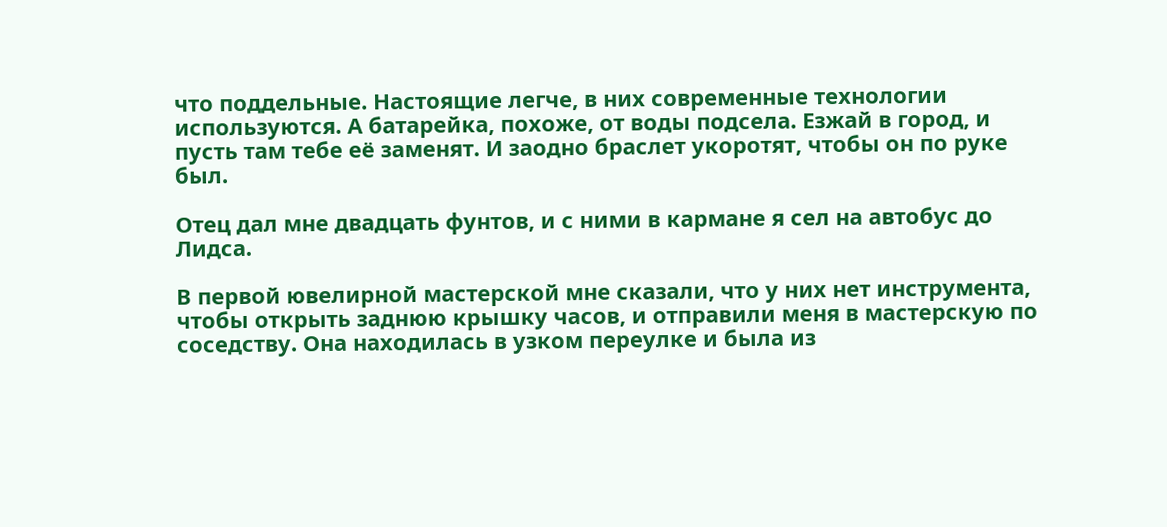что поддельные. Настоящие легче, в них современные технологии используются. А батарейка, похоже, от воды подсела. Езжай в город, и пусть там тебе её заменят. И заодно браслет укоротят, чтобы он по руке был.

Отец дал мне двадцать фунтов, и с ними в кармане я сел на автобус до Лидса.

В первой ювелирной мастерской мне сказали, что у них нет инструмента, чтобы открыть заднюю крышку часов, и отправили меня в мастерскую по соседству. Она находилась в узком переулке и была из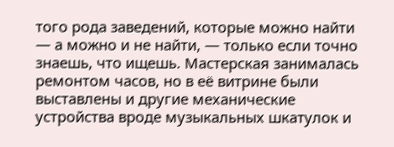того рода заведений, которые можно найти — а можно и не найти, — только если точно знаешь, что ищешь. Мастерская занималась ремонтом часов, но в её витрине были выставлены и другие механические устройства вроде музыкальных шкатулок и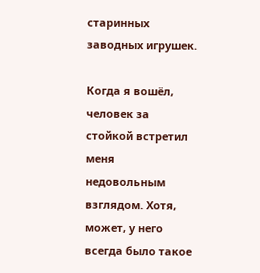старинных заводных игрушек.

Когда я вошёл, человек за стойкой встретил меня недовольным взглядом. Хотя, может, у него всегда было такое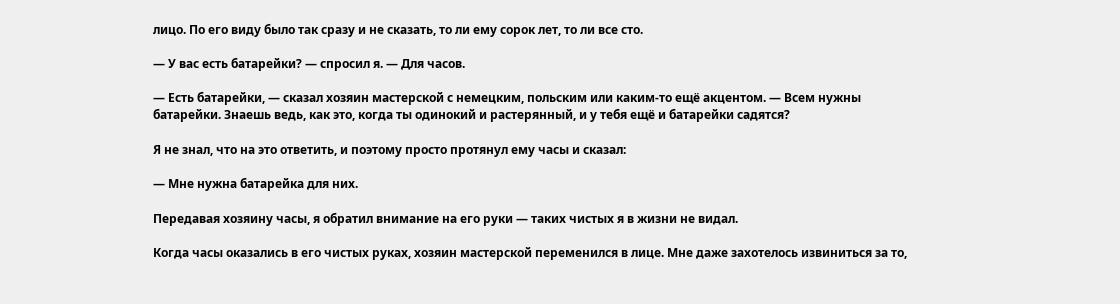лицо. По его виду было так сразу и не сказать, то ли ему сорок лет, то ли все сто.

— У вас есть батарейки? — спросил я. — Для часов.

— Есть батарейки, — сказал хозяин мастерской с немецким, польским или каким-то ещё акцентом. — Всем нужны батарейки. Знаешь ведь, как это, когда ты одинокий и растерянный, и у тебя ещё и батарейки садятся?

Я не знал, что на это ответить, и поэтому просто протянул ему часы и сказал:

— Мне нужна батарейка для них.

Передавая хозяину часы, я обратил внимание на его руки — таких чистых я в жизни не видал.

Когда часы оказались в его чистых руках, хозяин мастерской переменился в лице. Мне даже захотелось извиниться за то,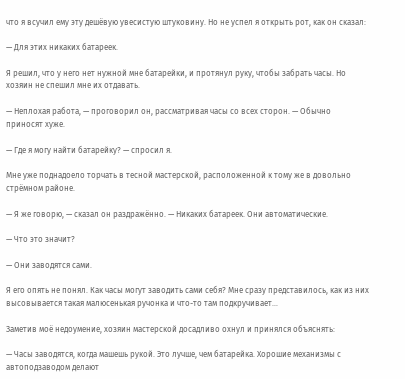что я всучил ему эту дешёвую увесистую штуковину. Но не успел я открыть рот, как он сказал:

— Для этих никаких батареек.

Я решил, что у него нет нужной мне батарейки, и протянул руку, чтобы забрать часы. Но хозяин не спешил мне их отдавать.

— Неплохая работа, — проговорил он, рассматривая часы со всех сторон. — Обычно приносят хуже.

— Где я могу найти батарейку? — спросил я.

Мне уже поднадоело торчать в тесной мастерской, расположенной к тому же в довольно стрёмном районе.

— Я же говорю, — сказал он раздражённо. — Никаких батареек. Они автоматические.

— Что это значит?

— Они заводятся сами.

Я его опять не понял. Как часы могут заводить сами себя? Мне сразу представилось, как из них высовывается такая малюсенькая ручонка и что-то там подкручивает…

Заметив моё недоумение, хозяин мастерской досадливо охнул и принялся объяснять:

— Часы заводятся, когда машешь рукой. Это лучше, чем батарейка. Хорошие механизмы с автоподзаводом делают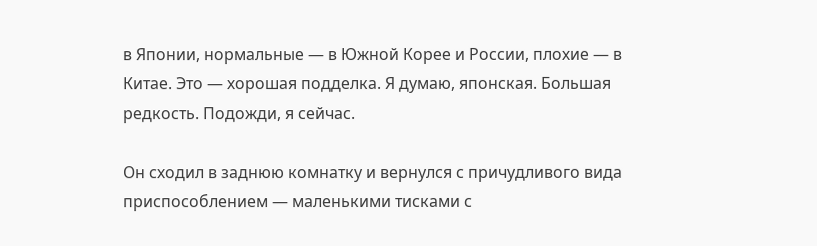в Японии, нормальные — в Южной Корее и России, плохие — в Китае. Это — хорошая подделка. Я думаю, японская. Большая редкость. Подожди, я сейчас.

Он сходил в заднюю комнатку и вернулся с причудливого вида приспособлением — маленькими тисками с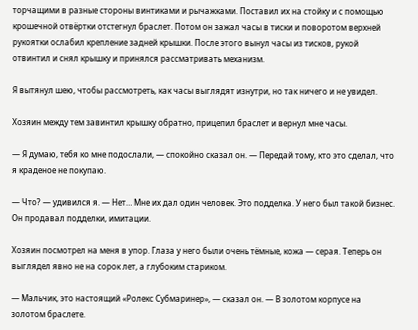торчащими в разные стороны винтиками и рычажками. Поставил их на стойку и с помощью крошечной отвёртки отстегнул браслет. Потом он зажал часы в тиски и поворотом верхней рукоятки ослабил крепление задней крышки. После этого вынул часы из тисков, рукой отвинтил и снял крышку и принялся рассматривать механизм.

Я вытянул шею, чтобы рассмотреть, как часы выглядят изнутри, но так ничего и не увидел.

Хозяин между тем завинтил крышку обратно, прицепил браслет и вернул мне часы.

— Я думаю, тебя ко мне подослали, — спокойно сказал он. — Передай тому, кто это сделал, что я краденое не покупаю.

— Что? — удивился я. — Нет… Мне их дал один человек. Это подделка. У него был такой бизнес. Он продавал подделки, имитации.

Хозяин посмотрел на меня в упор. Глаза у него были очень тёмные, кожа — серая. Теперь он выглядел явно не на сорок лет, а глубоким стариком.

— Мальчик, это настоящий «Ролекс Субмаринер», — сказал он. — В золотом корпусе на золотом браслете.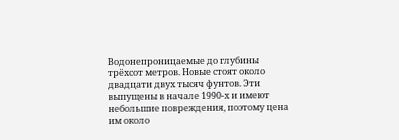Водонепроницаемые до глубины трёхсот метров. Новые стоят около двадцати двух тысяч фунтов. Эти выпущены в начале 1990-х и имеют небольшие повреждения, поэтому цена им около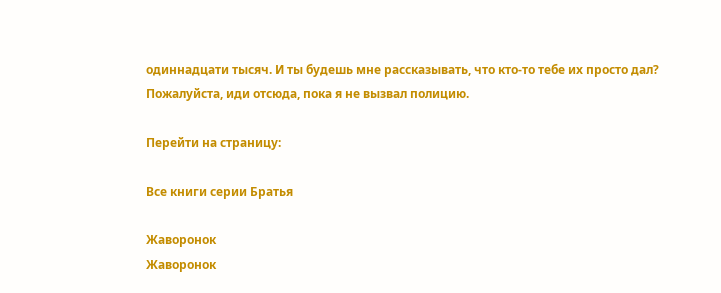одиннадцати тысяч. И ты будешь мне рассказывать, что кто-то тебе их просто дал? Пожалуйста, иди отсюда, пока я не вызвал полицию.

Перейти на страницу:

Все книги серии Братья

Жаворонок
Жаворонок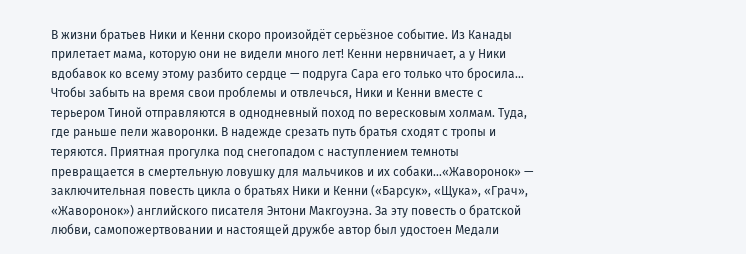В жизни братьев Ники и Кенни скоро произойдёт серьёзное событие. Из Канады прилетает мама, которую они не видели много лет! Кенни нервничает, а у Ники вдобавок ко всему этому разбито сердце — подруга Сара его только что бросила… Чтобы забыть на время свои проблемы и отвлечься, Ники и Кенни вместе с терьером Тиной отправляются в однодневный поход по вересковым холмам. Туда, где раньше пели жаворонки. В надежде срезать путь братья сходят с тропы и теряются. Приятная прогулка под снегопадом с наступлением темноты превращается в смертельную ловушку для мальчиков и их собаки…«Жаворонок» — заключительная повесть цикла о братьях Ники и Кенни («Барсук», «Щука», «Грач», «Жаворонок») английского писателя Энтони Макгоуэна. За эту повесть о братской любви, самопожертвовании и настоящей дружбе автор был удостоен Медали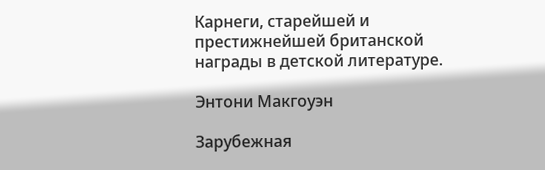Карнеги, старейшей и престижнейшей британской награды в детской литературе.

Энтони Макгоуэн

Зарубежная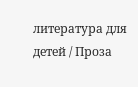литература для детей / Проза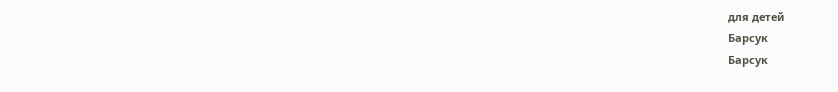для детей
Барсук
Барсук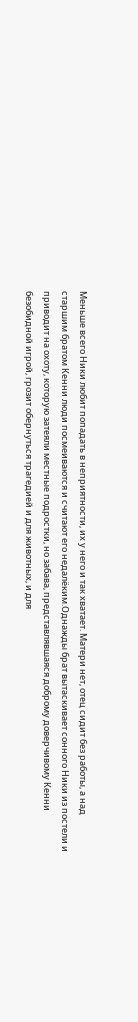Меньше всего Ники любит попадать в неприятности, их у него и так хватает. Матери нет, отец сидит без работы, а над старшим братом Кенни люди посмеиваются и считают его недалёким.Однажды брат вытаскивает сонного Ники из постели и приводит на охоту, которую затеяли местные подростки, но забава, представлявшаяся доброму доверчивому Кенни безобидной игрой, грозит обернуться трагедией и для животных, и для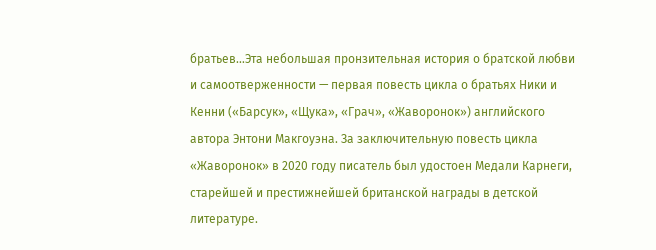братьев…Эта небольшая пронзительная история о братской любви и самоотверженности — первая повесть цикла о братьях Ники и Кенни («Барсук», «Щука», «Грач», «Жаворонок») английского автора Энтони Макгоуэна. За заключительную повесть цикла «Жаворонок» в 2020 году писатель был удостоен Медали Карнеги, старейшей и престижнейшей британской награды в детской литературе.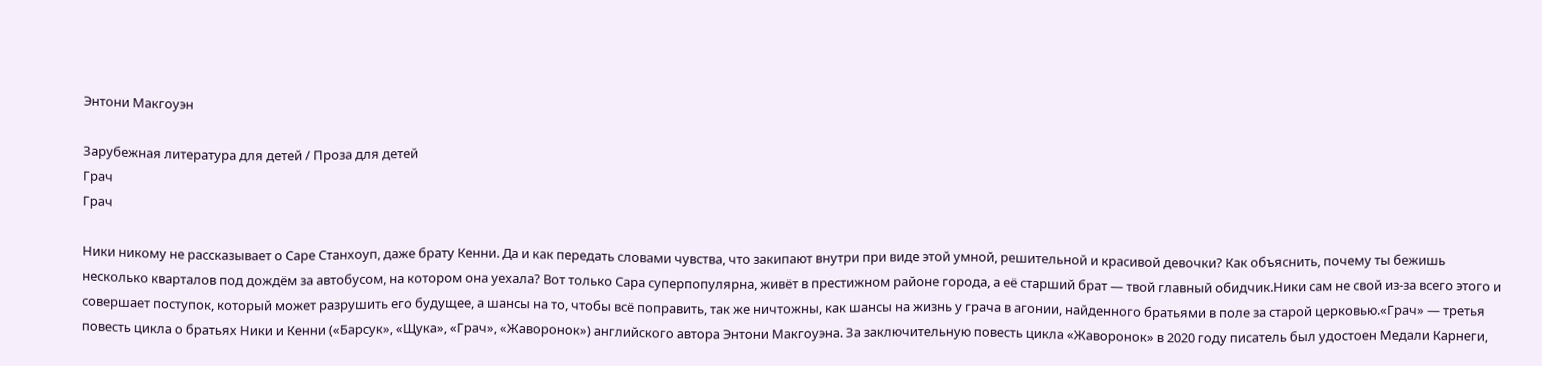Энтони Макгоуэн

Зарубежная литература для детей / Проза для детей
Грач
Грач

Ники никому не рассказывает о Саре Станхоуп, даже брату Кенни. Да и как передать словами чувства, что закипают внутри при виде этой умной, решительной и красивой девочки? Как объяснить, почему ты бежишь несколько кварталов под дождём за автобусом, на котором она уехала? Вот только Сара суперпопулярна, живёт в престижном районе города, а её старший брат — твой главный обидчик.Ники сам не свой из-за всего этого и совершает поступок, который может разрушить его будущее, а шансы на то, чтобы всё поправить, так же ничтожны, как шансы на жизнь у грача в агонии, найденного братьями в поле за старой церковью.«Грач» — третья повесть цикла о братьях Ники и Кенни («Барсук», «Щука», «Грач», «Жаворонок») английского автора Энтони Макгоуэна. За заключительную повесть цикла «Жаворонок» в 2020 году писатель был удостоен Медали Карнеги,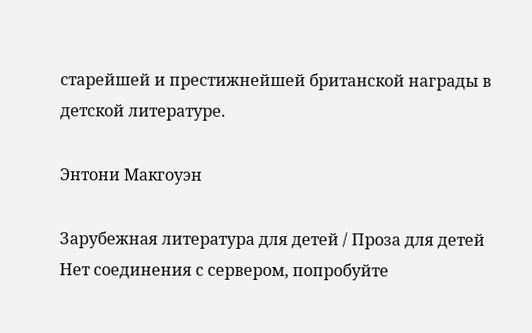старейшей и престижнейшей британской награды в детской литературе.

Энтони Макгоуэн

Зарубежная литература для детей / Проза для детей
Нет соединения с сервером, попробуйте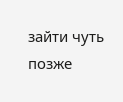зайти чуть позже